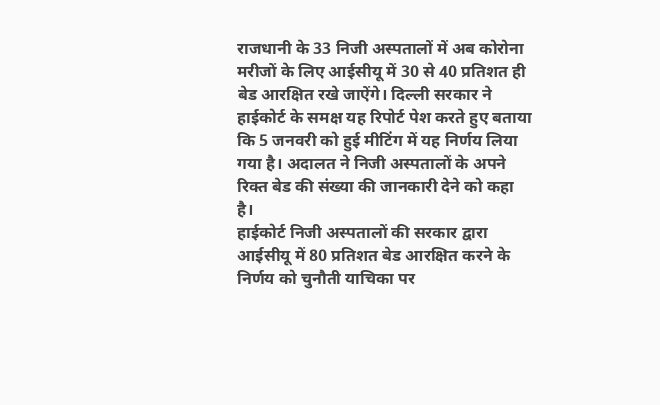राजधानी के 33 निजी अस्पतालों में अब कोरोना मरीजों के लिए आईसीयू में 30 से 40 प्रतिशत ही बेड आरक्षित रखे जाऐंगे। दिल्ली सरकार ने हाईकोर्ट के समक्ष यह रिपोर्ट पेश करते हुए बताया कि 5 जनवरी को हुई मीटिंग में यह निर्णय लिया गया है। अदालत ने निजी अस्पतालों के अपने रिक्त बेड की संख्या की जानकारी देने को कहा है।
हाईकोर्ट निजी अस्पतालों की सरकार द्वारा आईसीयू में 80 प्रतिशत बेड आरक्षित करने के निर्णय को चुनौती याचिका पर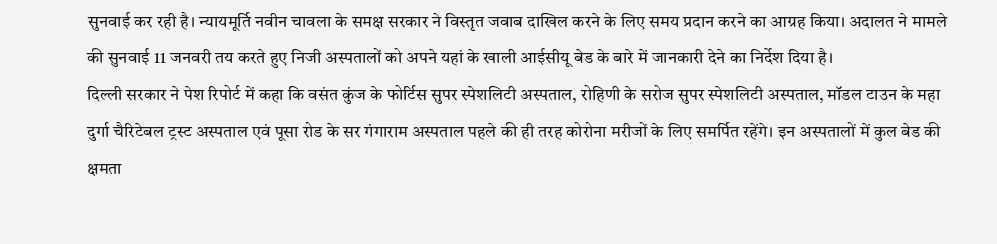सुनवाई कर रही है। न्यायमूर्ति नवीन चावला के समक्ष सरकार ने विस्तृत जवाब दाखिल करने के लिए समय प्रदान करने का आग्रह किया। अदालत ने मामले की सुनवाई 11 जनवरी तय करते हुए निजी अस्पतालों को अपने यहां के खाली आईसीयू बेड के बारे में जानकारी देने का निर्देश दिया है।
दिल्ली सरकार ने पेश रिपोर्ट में कहा कि वसंत कुंज के फोर्टिस सुपर स्पेशलिटी अस्पताल, रोहिणी के सरोज सुपर स्पेशलिटी अस्पताल, मॉडल टाउन के महा दुर्गा चैरिटेबल ट्रस्ट अस्पताल एवं पूसा रोड के सर गंगाराम अस्पताल पहले की ही तरह कोरोना मरीजों के लिए समर्पित रहेंगे। इन अस्पतालों में कुल बेड की क्षमता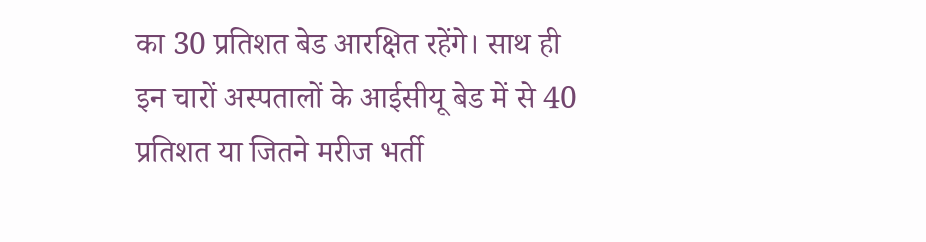का 30 प्रतिशत बेड आरक्षित रहेंगे। साथ ही इन चारों अस्पतालों के आईसीयू बेड में से 40 प्रतिशत या जितने मरीज भर्ती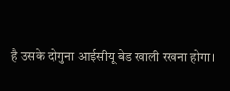है उसके दोगुना आईसीयू बेड खाली रखना होगा।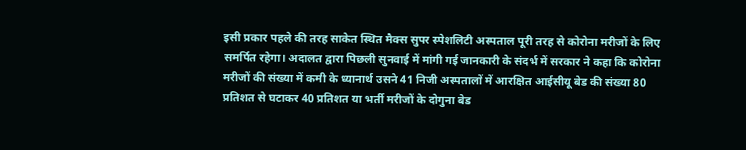इसी प्रकार पहले की तरह साकेत स्थित मैक्स सुपर स्पेशलिटी अस्पताल पूरी तरह से कोरोना मरीजों के लिए समर्पित रहेगा। अदालत द्वारा पिछली सुनवाई में मांगी गई जानकारी के संदर्भ में सरकार ने कहा कि कोरोना मरीजों की संख्या में कमी के ध्यानार्थ उसने 41 निजी अस्पतालों में आरक्षित आईसीयू बेड की संख्या 80 प्रतिशत से घटाकर 40 प्रतिशत या भर्ती मरीजों के दोगुना बेड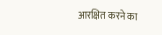आरक्षित करने का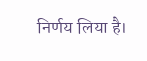निर्णय लिया है।